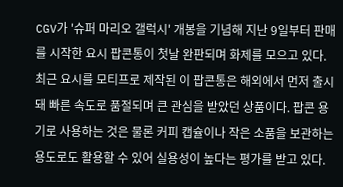CGV가 '슈퍼 마리오 갤럭시' 개봉을 기념해 지난 9일부터 판매를 시작한 요시 팝콘통이 첫날 완판되며 화제를 모으고 있다.
최근 요시를 모티프로 제작된 이 팝콘통은 해외에서 먼저 출시돼 빠른 속도로 품절되며 큰 관심을 받았던 상품이다. 팝콘 용기로 사용하는 것은 물론 커피 캡슐이나 작은 소품을 보관하는 용도로도 활용할 수 있어 실용성이 높다는 평가를 받고 있다.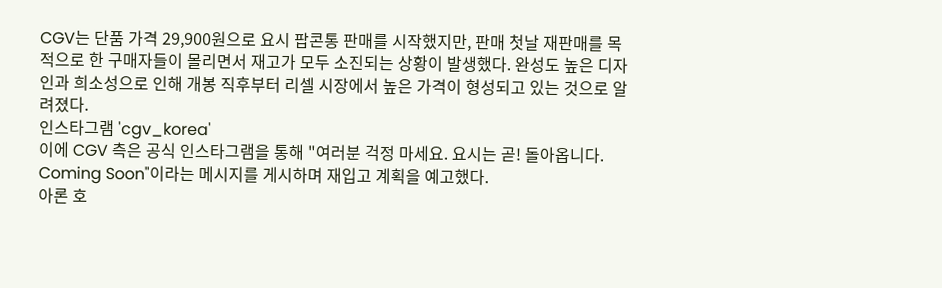CGV는 단품 가격 29,900원으로 요시 팝콘통 판매를 시작했지만, 판매 첫날 재판매를 목적으로 한 구매자들이 몰리면서 재고가 모두 소진되는 상황이 발생했다. 완성도 높은 디자인과 희소성으로 인해 개봉 직후부터 리셀 시장에서 높은 가격이 형성되고 있는 것으로 알려졌다.
인스타그램 'cgv_korea'
이에 CGV 측은 공식 인스타그램을 통해 "여러분 걱정 마세요. 요시는 곧! 돌아옵니다. Coming Soon"이라는 메시지를 게시하며 재입고 계획을 예고했다.
아론 호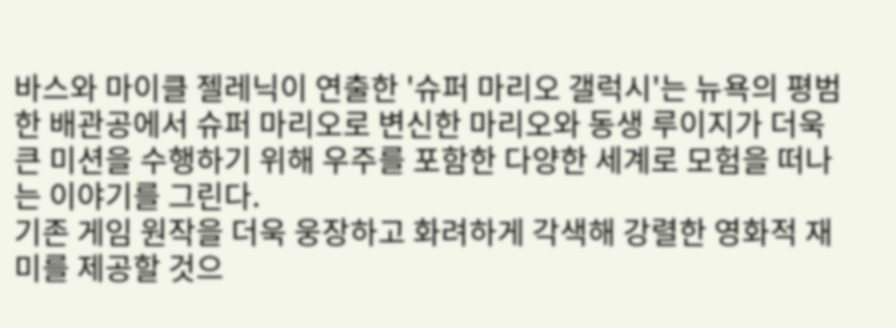바스와 마이클 젤레닉이 연출한 '슈퍼 마리오 갤럭시'는 뉴욕의 평범한 배관공에서 슈퍼 마리오로 변신한 마리오와 동생 루이지가 더욱 큰 미션을 수행하기 위해 우주를 포함한 다양한 세계로 모험을 떠나는 이야기를 그린다.
기존 게임 원작을 더욱 웅장하고 화려하게 각색해 강렬한 영화적 재미를 제공할 것으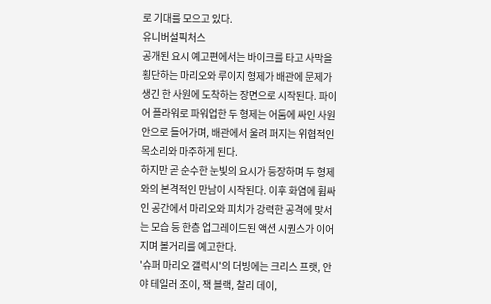로 기대를 모으고 있다.
유니버설픽처스
공개된 요시 예고편에서는 바이크를 타고 사막을 횡단하는 마리오와 루이지 형제가 배관에 문제가 생긴 한 사원에 도착하는 장면으로 시작된다. 파이어 플라워로 파워업한 두 형제는 어둠에 싸인 사원 안으로 들어가며, 배관에서 울려 퍼지는 위협적인 목소리와 마주하게 된다.
하지만 곧 순수한 눈빛의 요시가 등장하며 두 형제와의 본격적인 만남이 시작된다. 이후 화염에 휩싸인 공간에서 마리오와 피치가 강력한 공격에 맞서는 모습 등 한층 업그레이드된 액션 시퀀스가 이어지며 볼거리를 예고한다.
'슈퍼 마리오 갤럭시'의 더빙에는 크리스 프랫, 안야 테일러 조이, 잭 블랙, 찰리 데이,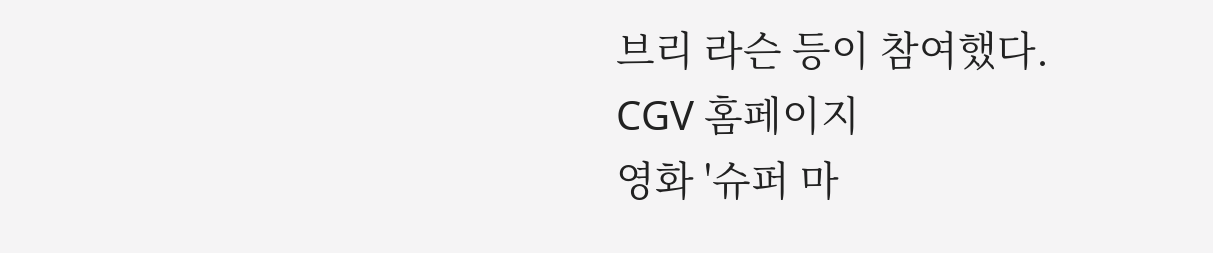브리 라슨 등이 참여했다.
CGV 홈페이지
영화 '슈퍼 마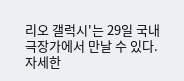리오 갤럭시'는 29일 국내 극장가에서 만날 수 있다. 자세한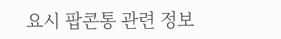요시 팝콘통 관련 정보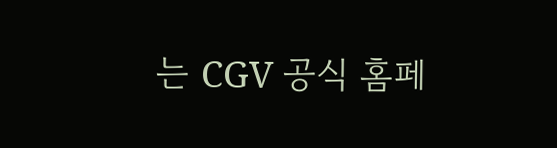는 CGV 공식 홈페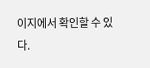이지에서 확인할 수 있다.